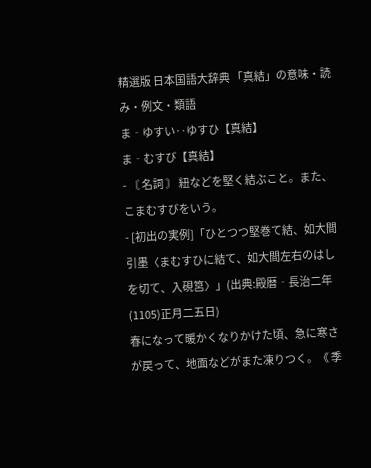精選版 日本国語大辞典 「真結」の意味・読み・例文・類語
ま‐ゆすい‥ゆすひ【真結】
ま‐むすび【真結】
- 〘 名詞 〙 紐などを堅く結ぶこと。また、こまむすびをいう。
- [初出の実例]「ひとつつ堅巻て結、如大間引墨〈まむすひに結て、如大間左右のはしを切て、入硯筥〉」(出典:殿暦‐長治二年(1105)正月二五日)
春になって暖かくなりかけた頃、急に寒さが戻って、地面などがまた凍りつく。《 季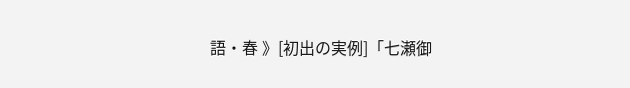語・春 》[初出の実例]「七瀬御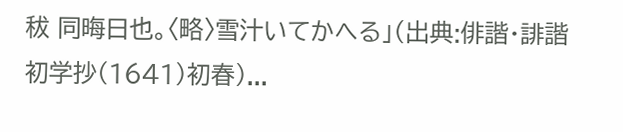秡 同晦日也。〈略〉雪汁いてかへる」(出典:俳諧・誹諧初学抄(1641)初春)...